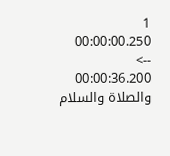1
00:00:00.250 --> 00:00:36.200
والصلاة والسلام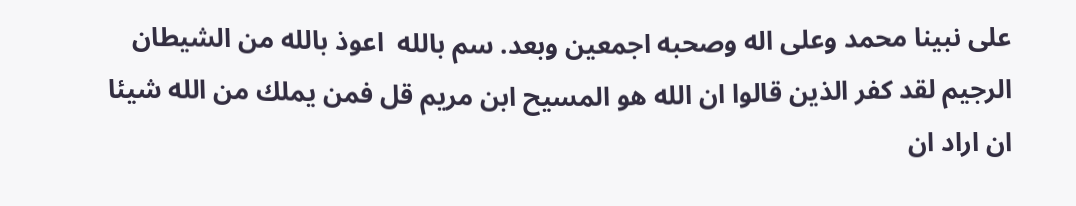على نبينا محمد وعلى اله وصحبه اجمعين وبعد. سم بالله  اعوذ بالله من الشيطان الرجيم لقد كفر الذين قالوا ان الله هو المسيح ابن مريم قل فمن يملك من الله شيئا ان اراد ان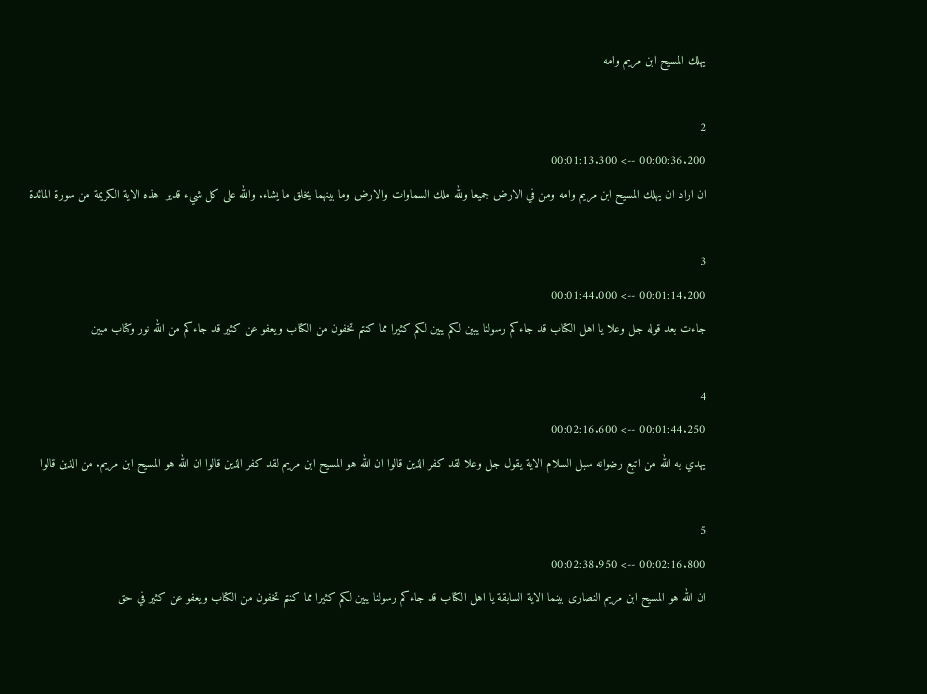يهلك المسيح ابن مريم وامه

2
00:00:36.200 --> 00:01:13.300
ان اراد ان يهلك المسيح ابن مريم وامه ومن في الارض جميعا ولله ملك السماوات والارض وما بينهما يخلق ما يشاء. والله على كل شيء قدير  هذه الاية الكريمة من سورة المائدة

3
00:01:14.200 --> 00:01:44.000
جاءت بعد قوله جل وعلا يا اهل الكتاب قد جاءكم رسولنا يبين لكم يبين لكم كثيرا مما كنتم تخفون من الكتاب ويعفو عن كثير قد جاءكم من الله نور وكتاب مبين

4
00:01:44.250 --> 00:02:16.600
يهدي به الله من اتبع رضوانه سبل السلام الاية يقول جل وعلا لقد كفر الذين قالوا ان الله هو المسيح ابن مريم لقد كفر الذين قالوا ان الله هو المسيح ابن مريم. من الذين قالوا

5
00:02:16.800 --> 00:02:38.950
ان الله هو المسيح ابن مريم النصارى بينما الاية السابقة يا اهل الكتاب قد جاءكم رسولنا يبين لكم كثيرا مما كنتم تخفون من الكتاب ويعفو عن كثير في حق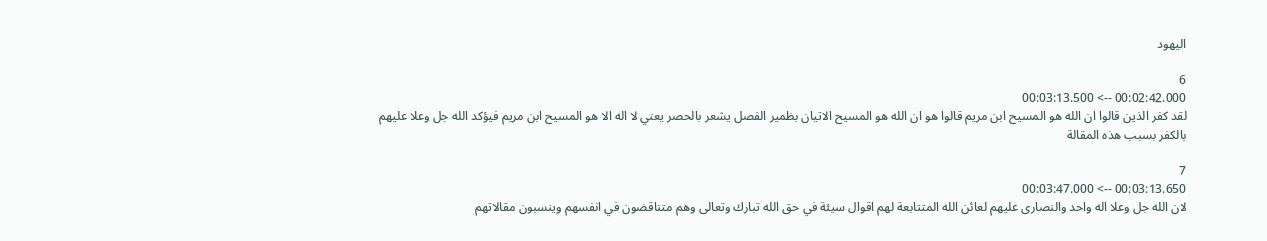اليهود

6
00:02:42.000 --> 00:03:13.500
لقد كفر الذين قالوا ان الله هو المسيح ابن مريم قالوا هو ان الله هو المسيح الاتيان بظمير الفصل يشعر بالحصر يعني لا اله الا هو المسيح ابن مريم فيؤكد الله جل وعلا عليهم بالكفر بسبب هذه المقالة

7
00:03:13.650 --> 00:03:47.000
لان الله جل وعلا اله واحد والنصارى عليهم لعائن الله المتتابعة لهم اقوال سيئة في حق الله تبارك وتعالى وهم متناقضون في انفسهم وينسبون مقالاتهم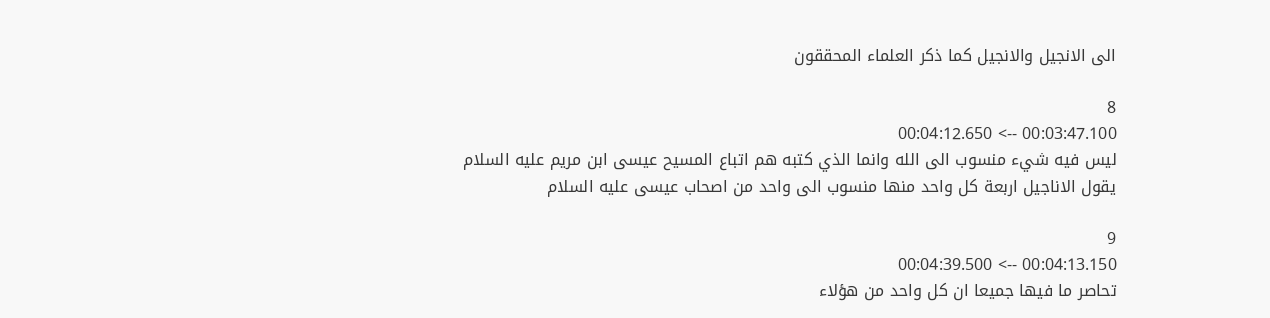الى الانجيل والانجيل كما ذكر العلماء المحققون

8
00:03:47.100 --> 00:04:12.650
ليس فيه شيء منسوب الى الله وانما الذي كتبه هم اتباع المسيح عيسى ابن مريم عليه السلام يقول الاناجيل اربعة كل واحد منها منسوب الى واحد من اصحاب عيسى عليه السلام

9
00:04:13.150 --> 00:04:39.500
تحاصر ما فيها جميعا ان كل واحد من هؤلاء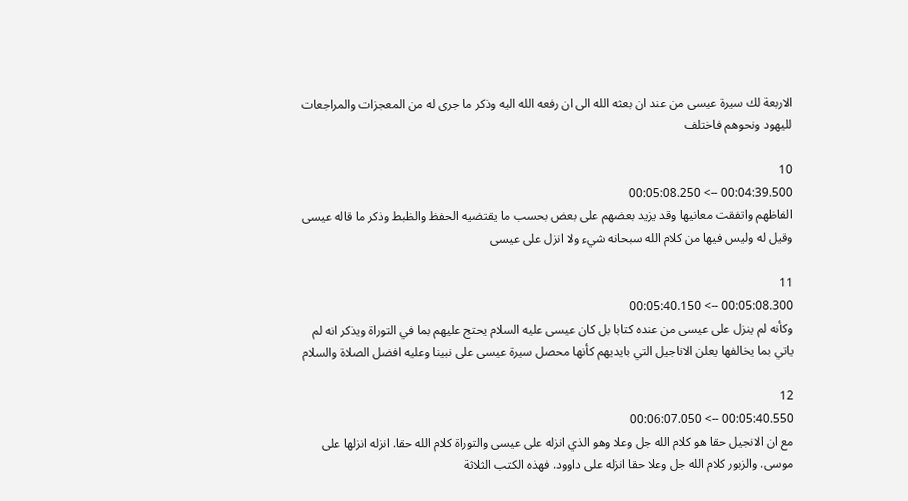الاربعة لك سيرة عيسى من عند ان بعثه الله الى ان رفعه الله اليه وذكر ما جرى له من المعجزات والمراجعات لليهود ونحوهم فاختلف

10
00:04:39.500 --> 00:05:08.250
الفاظهم واتفقت معانيها وقد يزيد بعضهم على بعض بحسب ما يقتضيه الحفظ والظبط وذكر ما قاله عيسى وقيل له وليس فيها من كلام الله سبحانه شيء ولا انزل على عيسى

11
00:05:08.300 --> 00:05:40.150
وكأنه لم ينزل على عيسى من عنده كتابا بل كان عيسى عليه السلام يحتج عليهم بما في التوراة ويذكر انه لم ياتي بما يخالفها يعلن الاناجيل التي بايديهم كأنها محصل سيرة عيسى على نبينا وعليه افضل الصلاة والسلام

12
00:05:40.550 --> 00:06:07.050
مع ان الانجيل حقا هو كلام الله جل وعلا وهو الذي انزله على عيسى والتوراة كلام الله حقا. انزله انزلها على موسى. والزبور كلام الله جل وعلا حقا انزله على داوود. فهذه الكتب الثلاثة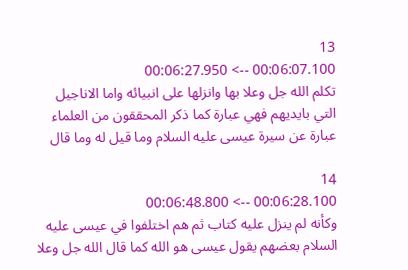13
00:06:07.100 --> 00:06:27.950
تكلم الله جل وعلا بها وانزلها على انبيائه واما الاناجيل التي بايديهم فهي عبارة كما ذكر المحققون من العلماء عبارة عن سيرة عيسى عليه السلام وما قيل له وما قال

14
00:06:28.100 --> 00:06:48.800
وكأنه لم ينزل عليه كتاب ثم هم اختلفوا في عيسى عليه السلام بعضهم يقول عيسى هو الله كما قال الله جل وعلا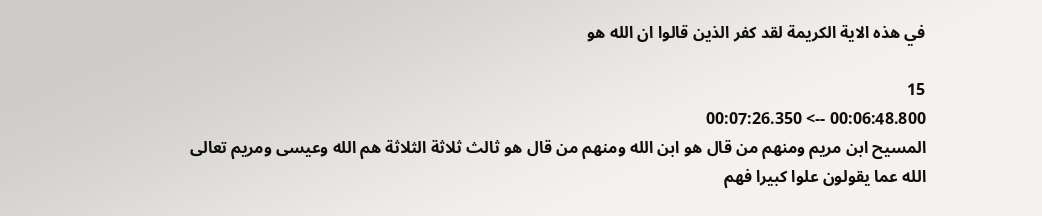في هذه الاية الكريمة لقد كفر الذين قالوا ان الله هو

15
00:06:48.800 --> 00:07:26.350
المسيح ابن مريم ومنهم من قال هو ابن الله ومنهم من قال هو ثالث ثلاثة الثلاثة هم الله وعيسى ومريم تعالى الله عما يقولون علوا كبيرا فهم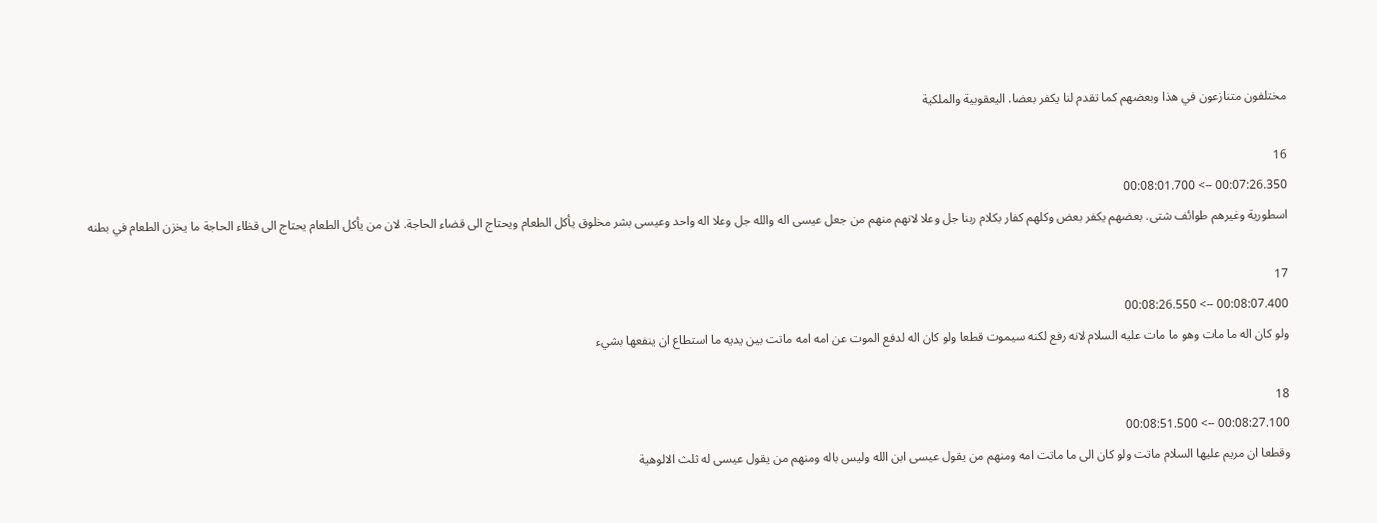مختلفون متنازعون في هذا وبعضهم كما تقدم لنا يكفر بعضا. اليعقوبية والملكية

16
00:07:26.350 --> 00:08:01.700
اسطورية وغيرهم طوائف شتى. بعضهم يكفر بعض وكلهم كفار بكلام ربنا جل وعلا لانهم منهم من جعل عيسى اله والله جل وعلا اله واحد وعيسى بشر مخلوق يأكل الطعام ويحتاج الى قضاء الحاجة. لان من يأكل الطعام يحتاج الى قظاء الحاجة ما يخزن الطعام في بطنه

17
00:08:07.400 --> 00:08:26.550
ولو كان اله ما مات وهو ما مات عليه السلام لانه رفع لكنه سيموت قطعا ولو كان اله لدفع الموت عن امه امه ماتت بين يديه ما استطاع ان ينفعها بشيء

18
00:08:27.100 --> 00:08:51.500
وقطعا ان مريم عليها السلام ماتت ولو كان الى ما ماتت امه ومنهم من يقول عيسى ابن الله وليس باله ومنهم من يقول عيسى له ثلث الالوهية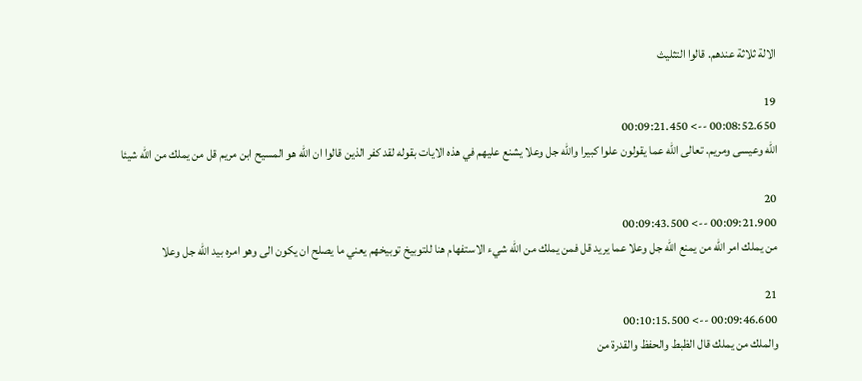الالة ثلاثة عندهم. قالوا التثليث

19
00:08:52.650 --> 00:09:21.450
الله وعيسى ومريم. تعالى الله عما يقولون علوا كبيرا والله جل وعلا يشنع عليهم في هذه الايات بقوله لقد كفر الذين قالوا ان الله هو المسيح ابن مريم قل من يملك من الله شيئا

20
00:09:21.900 --> 00:09:43.500
من يملك امر الله من يمنع الله جل وعلا عما يريد قل فمن يملك من الله شيء الاستفهام هنا للتوبيخ توبيخهم يعني ما يصلح ان يكون الى وهو امره بيد الله جل وعلا

21
00:09:46.600 --> 00:10:15.500
والملك من يملك قال الظبط والحفظ والقدرة من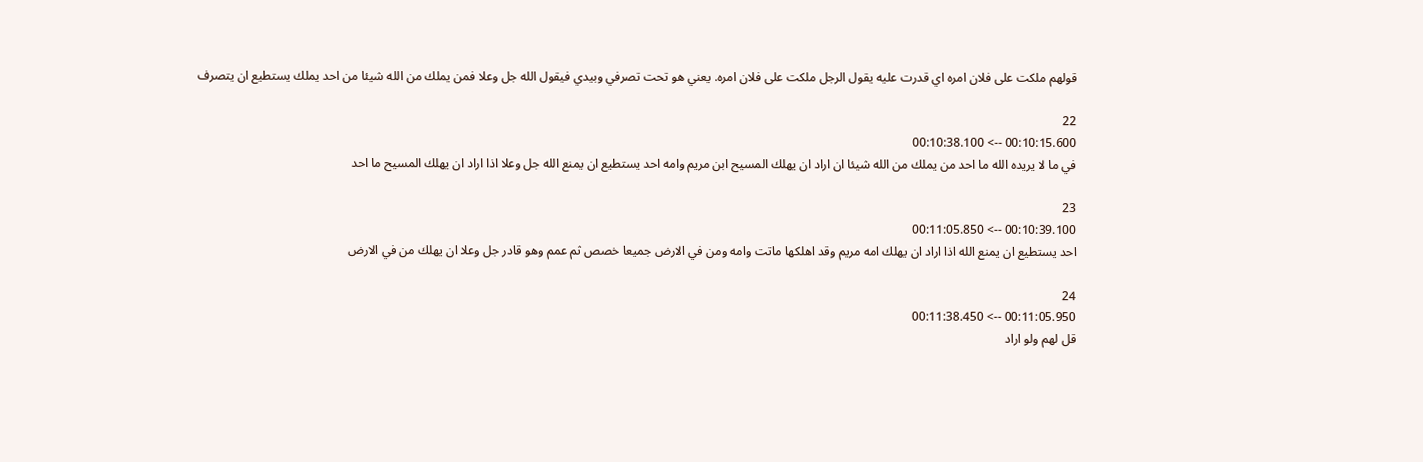قولهم ملكت على فلان امره اي قدرت عليه يقول الرجل ملكت على فلان امره. يعني هو تحت تصرفي وبيدي فيقول الله جل وعلا فمن يملك من الله شيئا من احد يملك يستطيع ان يتصرف

22
00:10:15.600 --> 00:10:38.100
في ما لا يريده الله ما احد من يملك من الله شيئا ان اراد ان يهلك المسيح ابن مريم وامه احد يستطيع ان يمنع الله جل وعلا اذا اراد ان يهلك المسيح ما احد

23
00:10:39.100 --> 00:11:05.850
احد يستطيع ان يمنع الله اذا اراد ان يهلك امه مريم وقد اهلكها ماتت وامه ومن في الارض جميعا خصص ثم عمم وهو قادر جل وعلا ان يهلك من في الارض

24
00:11:05.950 --> 00:11:38.450
قل لهم ولو اراد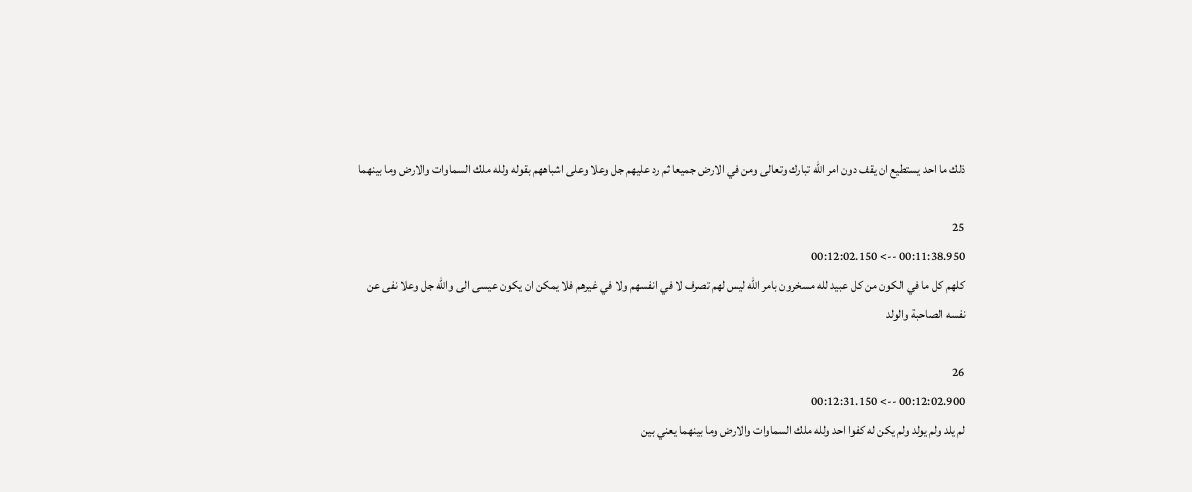ذلك ما احد يستطيع ان يقف دون امر الله تبارك وتعالى ومن في الارض جميعا ثم رد عليهم جل وعلا وعلى اشباههم بقوله ولله ملك السماوات والارض وما بينهما

25
00:11:38.950 --> 00:12:02.150
كلهم كل ما في الكون من كل عبيد لله مسخرون بامر الله ليس لهم تصرف لا في انفسهم ولا في غيرهم فلا يمكن ان يكون عيسى الى والله جل وعلا نفى عن نفسه الصاحبة والولد

26
00:12:02.900 --> 00:12:31.150
لم يلد ولم يولد ولم يكن له كفوا احد ولله ملك السماوات والارض وما بينهما يعني بين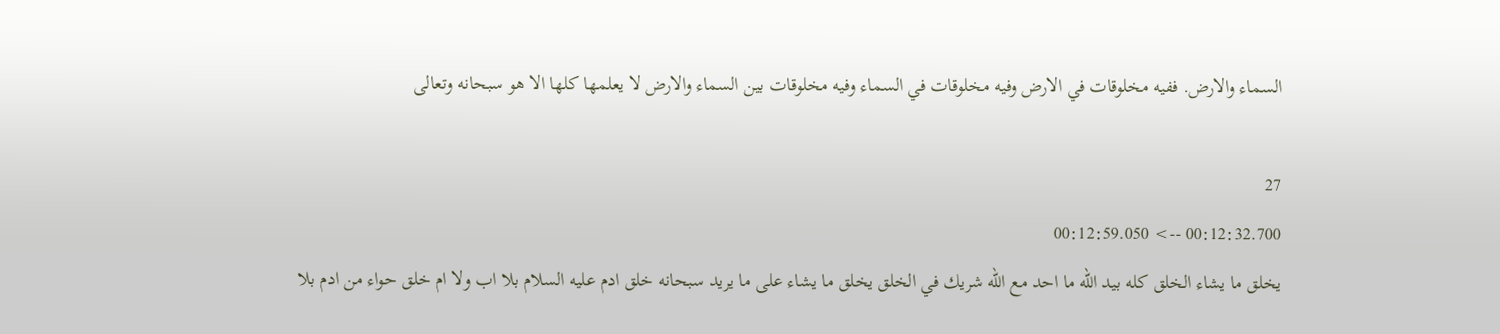السماء والارض. ففيه مخلوقات في الارض وفيه مخلوقات في السماء وفيه مخلوقات بين السماء والارض لا يعلمها كلها الا هو سبحانه وتعالى

27
00:12:32.700 --> 00:12:59.050
يخلق ما يشاء الخلق كله بيد الله ما احد مع الله شريك في الخلق يخلق ما يشاء على ما يريد سبحانه خلق ادم عليه السلام بلا اب ولا ام خلق حواء من ادم بلا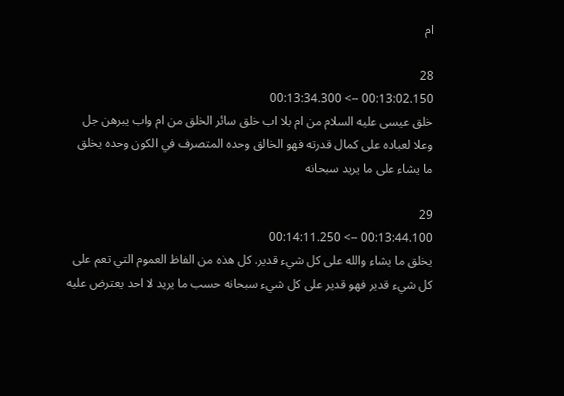ام

28
00:13:02.150 --> 00:13:34.300
خلق عيسى عليه السلام من ام بلا اب خلق سائر الخلق من ام واب يبرهن جل وعلا لعباده على كمال قدرته فهو الخالق وحده المتصرف في الكون وحده يخلق ما يشاء على ما يريد سبحانه

29
00:13:44.100 --> 00:14:11.250
يخلق ما يشاء والله على كل شيء قدير. كل هذه من الفاظ العموم التي تعم على كل شيء قدير فهو قدير على كل شيء سبحانه حسب ما يريد لا احد يعترض عليه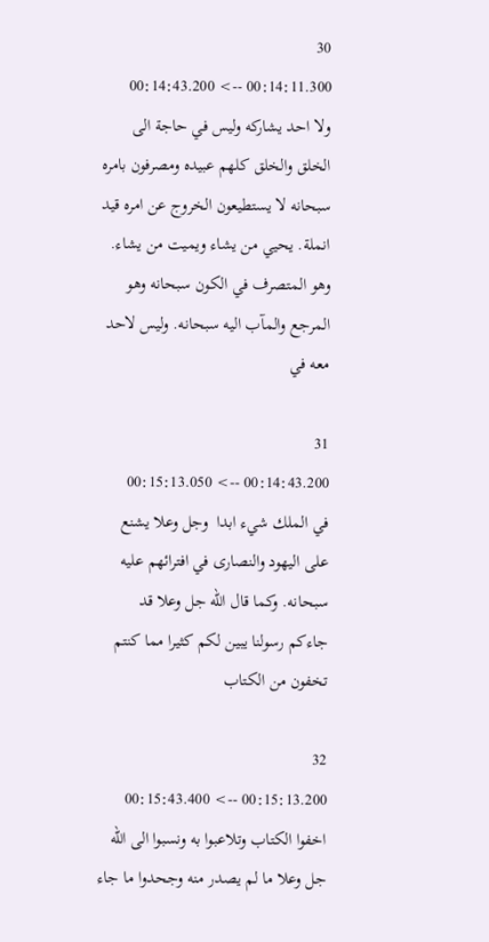30
00:14:11.300 --> 00:14:43.200
ولا احد يشاركه وليس في حاجة الى الخلق والخلق كلهم عبيده ومصرفون بامره سبحانه لا يستطيعون الخروج عن امره قيد انملة. يحيي من يشاء ويميت من يشاء. وهو المتصرف في الكون سبحانه وهو المرجع والمآب اليه سبحانه. وليس لاحد معه في

31
00:14:43.200 --> 00:15:13.050
في الملك شيء ابدا  وجل وعلا يشنع على اليهود والنصارى في افترائهم عليه سبحانه. وكما قال الله جل وعلا قد جاءكم رسولنا يبين لكم كثيرا مما كنتم تخفون من الكتاب

32
00:15:13.200 --> 00:15:43.400
اخفوا الكتاب وتلاعبوا به ونسبوا الى الله جل وعلا ما لم يصدر منه وجحدوا ما جاء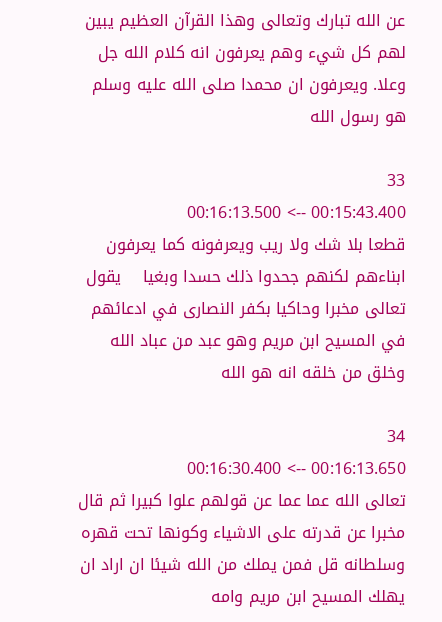عن الله تبارك وتعالى وهذا القرآن العظيم يبين لهم كل شيء وهم يعرفون انه كلام الله جل وعلا. ويعرفون ان محمدا صلى الله عليه وسلم هو رسول الله

33
00:15:43.400 --> 00:16:13.500
قطعا بلا شك ولا ريب ويعرفونه كما يعرفون ابناءهم لكنهم جحدوا ذلك حسدا وبغيا    يقول تعالى مخبرا وحاكيا بكفر النصارى في ادعائهم في المسيح ابن مريم وهو عبد من عباد الله وخلق من خلقه انه هو الله

34
00:16:13.650 --> 00:16:30.400
تعالى الله عما عما عن قولهم علوا كبيرا ثم قال مخبرا عن قدرته على الاشياء وكونها تحت قهره وسلطانه قل فمن يملك من الله شيئا ان اراد ان يهلك المسيح ابن مريم وامه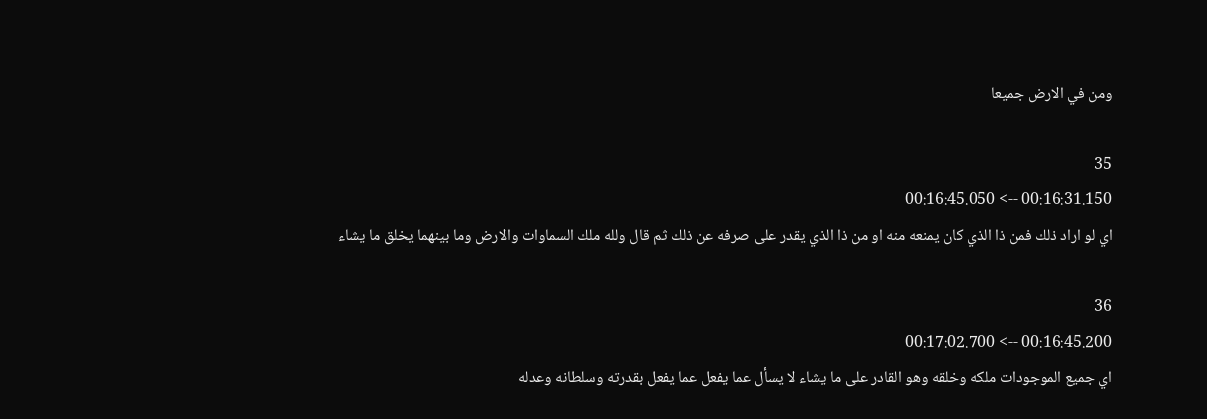ومن في الارض جميعا

35
00:16:31.150 --> 00:16:45.050
اي لو اراد ذلك فمن ذا الذي كان يمنعه منه او من ذا الذي يقدر على صرفه عن ذلك ثم قال ولله ملك السماوات والارض وما بينهما يخلق ما يشاء

36
00:16:45.200 --> 00:17:02.700
اي جميع الموجودات ملكه وخلقه وهو القادر على ما يشاء لا يسأل عما يفعل عما يفعل بقدرته وسلطانه وعدله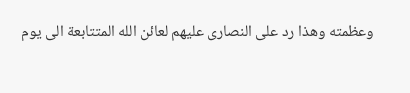وعظمته وهذا رد على النصارى عليهم لعائن الله المتتابعة الى يوم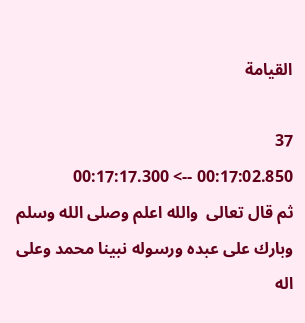القيامة

37
00:17:02.850 --> 00:17:17.300
ثم قال تعالى  والله اعلم وصلى الله وسلم وبارك على عبده ورسوله نبينا محمد وعلى اله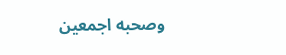وصحبه اجمعين